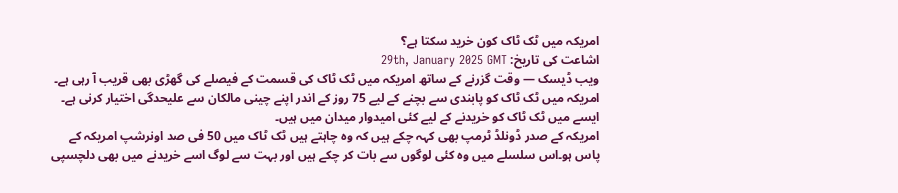امریکہ میں ٹک ٹاک کون خرید سکتا ہے؟
اشاعت کی تاریخ: 29th, January 2025 GMT
ویب ڈیسک — وقت گزرنے کے ساتھ امریکہ میں ٹک ٹاک کی قسمت کے فیصلے کی گھڑی بھی قریب آ رہی ہے۔
امریکہ میں ٹک ٹاک کو پابندی سے بچنے کے لیے 75 روز کے اندر اپنے چینی مالکان سے علیحدگی اختیار کرنی ہے۔ ایسے میں ٹک ٹاک کو خریدنے کے لیے کئی امیدوار میدان میں ہیں۔
امریکہ کے صدر ڈونلڈ ٹرمپ بھی کہہ چکے ہیں کہ وہ چاہتے ہیں ٹک ٹاک میں 50 فی صد اونرشپ امریکہ کے پاس ہو۔اس سلسلے میں وہ کئی لوگوں سے بات کر چکے ہیں اور بہت سے لوگ اسے خریدنے میں بھی دلچسپی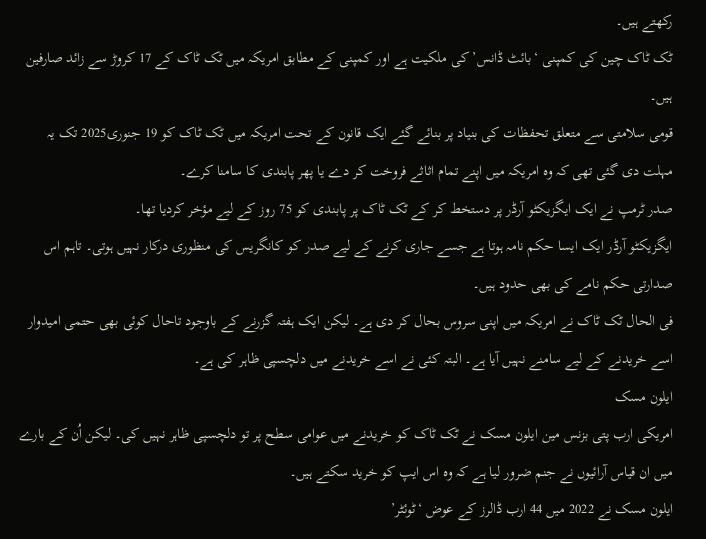رکھتے ہیں۔
ٹک ٹاک چین کی کمپنی ‘بائٹ ڈانس’ کی ملکیت ہے اور کمپنی کے مطابق امریکہ میں ٹک ٹاک کے 17 کروڑ سے زائد صارفین ہیں۔
قومی سلامتی سے متعلق تحفظات کی بنیاد پر بنائے گئے ایک قانون کے تحت امریکہ میں ٹک ٹاک کو 19 جنوری2025 تک یہ مہلت دی گئی تھی کہ وہ امریکہ میں اپنے تمام اثاثے فروخت کر دے یا پھر پابندی کا سامنا کرے۔
صدر ٹرمپ نے ایک ایگزیکٹو آرڈر پر دستخط کر کے ٹک ٹاک پر پابندی کو 75 روز کے لیے مؤخر کردیا تھا۔
ایگزیکٹو آرڈر ایک ایسا حکم نامہ ہوتا ہے جسے جاری کرنے کے لیے صدر کو کانگریس کی منظوری درکار نہیں ہوتی۔ تاہم اس صدارتی حکم نامے کی بھی حدود ہیں۔
فی الحال ٹک ٹاک نے امریکہ میں اپنی سروس بحال کر دی ہے۔ لیکن ایک ہفتہ گزرنے کے باوجود تاحال کوئی بھی حتمی امیدوار اسے خریدنے کے لیے سامنے نہیں آیا ہے۔ البتہ کئی نے اسے خریدنے میں دلچسپی ظاہر کی ہے۔
ایلون مسک
امریکی ارب پتی بزنس مین ایلون مسک نے ٹک ٹاک کو خریدنے میں عوامی سطح پر تو دلچسپی ظاہر نہیں کی۔ لیکن اُن کے بارے میں ان قیاس آرائیوں نے جنم ضرور لیا ہے کہ وہ اس ایپ کو خرید سکتے ہیں۔
ایلون مسک نے 2022 میں 44 ارب ڈالرز کے عوض ‘ٹوئٹر’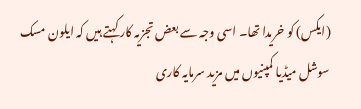(ایکس) کو خریدا تھا۔ اسی وجہ سے بعض تجزیہ کار کہتے ہیں کہ ایلون مسک سوشل میڈیا کمپنیوں میں مزید سرمایہ کاری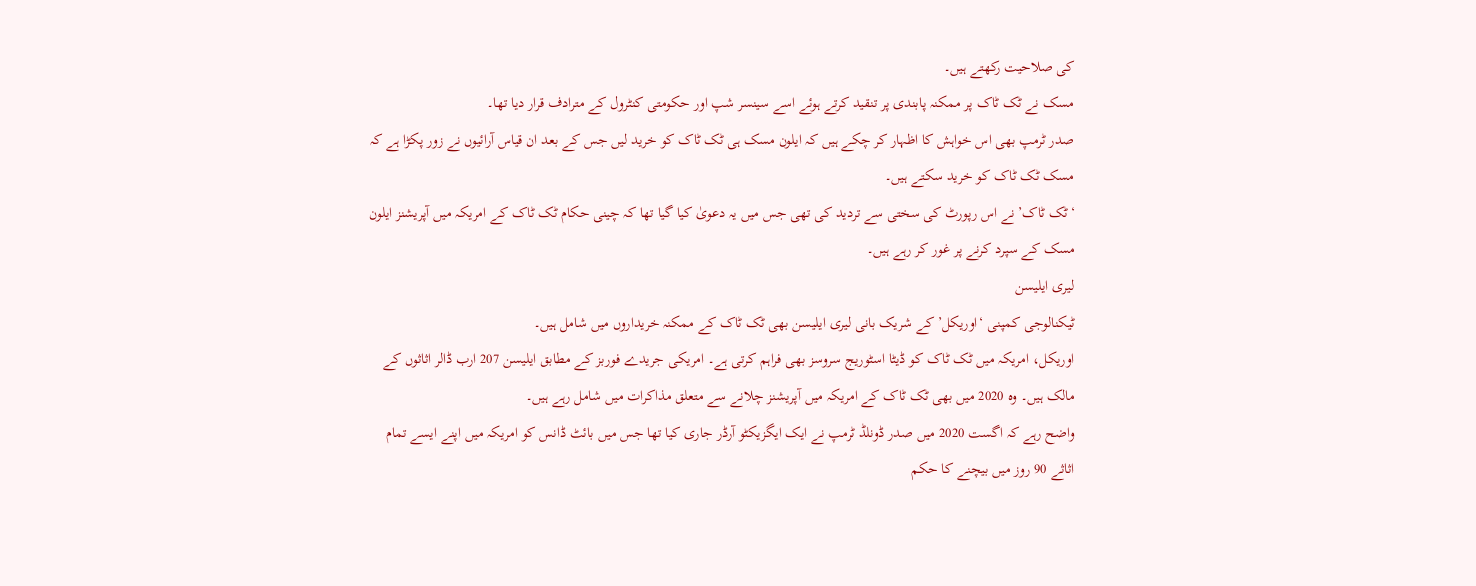کی صلاحیت رکھتے ہیں۔
مسک نے ٹک ٹاک پر ممکنہ پابندی پر تنقید کرتے ہوئے اسے سینسر شپ اور حکومتی کنٹرول کے مترادف قرار دیا تھا۔
صدر ٹرمپ بھی اس خواہش کا اظہار کر چکے ہیں کہ ایلون مسک ہی ٹک ٹاک کو خرید لیں جس کے بعد ان قیاس آرائیوں نے زور پکڑا ہے کہ مسک ٹک ٹاک کو خرید سکتے ہیں۔
‘ٹک ٹاک’ نے اس رپورٹ کی سختی سے تردید کی تھی جس میں یہ دعویٰ کیا گیا تھا کہ چینی حکام ٹک ٹاک کے امریکہ میں آپریشنز ایلون مسک کے سپرد کرنے پر غور کر رہے ہیں۔
لیری ایلیسن
ٹیکنالوجی کمپنی ‘اوریکل’ کے شریک بانی لیری ایلیسن بھی ٹک ٹاک کے ممکنہ خریداروں میں شامل ہیں۔
اوریکل، امریکہ میں ٹک ٹاک کو ڈیٹا اسٹوریج سروسز بھی فراہم کرتی ہے۔ امریکی جریدے فوربز کے مطابق ایلیسن 207 ارب ڈالر اثاثوں کے مالک ہیں۔ وہ 2020 میں بھی ٹک ٹاک کے امریکہ میں آپریشنز چلانے سے متعلق مذاکرات میں شامل رہے ہیں۔
واضح رہے کہ اگست 2020 میں صدر ڈونلڈ ٹرمپ نے ایک ایگزیکٹو آرڈر جاری کیا تھا جس میں بائٹ ڈانس کو امریکہ میں اپنے ایسے تمام اثاثے 90 روز میں بیچنے کا حکم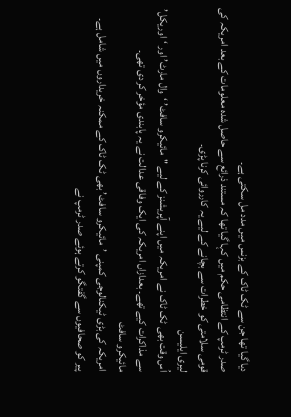دیا گیا تھا جن سے ٹک ٹاک کے بزنس میں مدد مل سکتی ہے۔
صدر ٹرمپ کے انتظامی حکم میں کہا گیا تھا کہ مستند ذرائع سے حاصل شدہ معلومات کے بعد امریکہ کی قومی سلامتی کو خطرات سے بچانے کے لیے یہ کارروائی کرنا پڑی۔
لیری ایلیسن
اُس وقت بھی ٹک ٹاک نے امریکہ میں اپنے آپریشنز کے لیے "مائیکرو سافٹ’ ‘وال مارٹ’ اور ‘اوریکل’ سے مذاکرات کیے تھے۔ بعدازاں امریکہ کی ایک وفاقی عدالت نے یہ پابندی مؤخر کر دی تھی۔
مائیکرو سافٹ
امریکہ کی بڑی ٹیکنالوجی کمپنی ’مائیکرو سافٹ’ بھی ٹک ٹاک کے ممکنہ خریداروں میں شامل ہے۔
پیر کو صحافیوں سے گفتگو کرتے ہوئے صدر ٹرمپ نے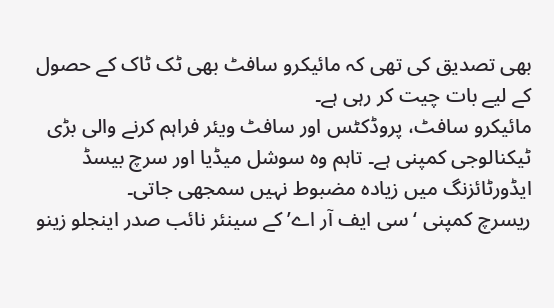بھی تصدیق کی تھی کہ مائیکرو سافٹ بھی ٹک ٹاک کے حصول کے لیے بات چیت کر رہی ہے۔
مائیکرو سافٹ، پروڈکٹس اور سافٹ ویئر فراہم کرنے والی بڑی ٹیکنالوجی کمپنی ہے۔ تاہم وہ سوشل میڈیا اور سرچ بیسڈ ایڈورٹائزنگ میں زیادہ مضبوط نہیں سمجھی جاتی۔
ریسرچ کمپنی ‘سی ایف آر اے’ کے سینئر نائب صدر اینجلو زینو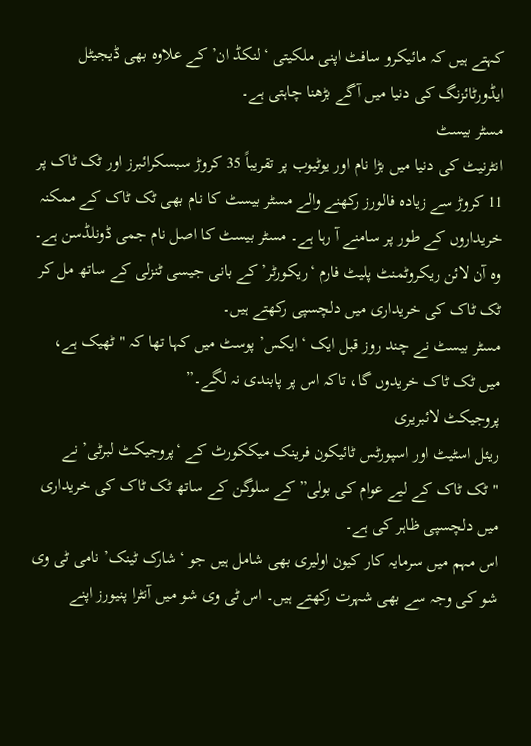کہتے ہیں کہ مائیکرو سافٹ اپنی ملکیتی ‘لنکڈ ان’ کے علاوہ بھی ڈیجیٹل ایڈورٹائزنگ کی دنیا میں آگے بڑھنا چاہتی ہے۔
مسٹر بیسٹ
انٹرنیٹ کی دنیا میں بڑا نام اور یوٹیوب پر تقریباً 35 کروڑ سبسکرائبرز اور ٹک ٹاک پر 11 کروڑ سے زیادہ فالورز رکھنے والے مسٹر بیسٹ کا نام بھی ٹک ٹاک کے ممکنہ خریداروں کے طور پر سامنے آ رہا ہے۔ مسٹر بیسٹ کا اصل نام جمی ڈونلڈسن ہے۔
وہ آن لائن ریکروٹمنٹ پلیٹ فارم ‘ریکورٹر’ کے بانی جیسی ٹنزلی کے ساتھ مل کر ٹک ٹاک کی خریداری میں دلچسپی رکھتے ہیں۔
مسٹر بیسٹ نے چند روز قبل ایک ‘ایکس’ پوسٹ میں کہا تھا کہ "ٹھیک ہے، میں ٹک ٹاک خریدوں گا، تاکہ اس پر پابندی نہ لگے۔”
پروجیکٹ لائبریری
ریئل اسٹیٹ اور اسپورٹس ٹائیکون فرینک میککورٹ کے ‘پروجیکٹ لبرٹی’ نے "ٹک ٹاک کے لیے عوام کی بولی” کے سلوگن کے ساتھ ٹک ٹاک کی خریداری میں دلچسپی ظاہر کی ہے۔
اس مہم میں سرمایہ کار کیون اولیری بھی شامل ہیں جو ‘شارک ٹینک’ نامی ٹی وی شو کی وجہ سے بھی شہرت رکھتے ہیں۔ اس ٹی وی شو میں آنٹرا پنیورز اپنے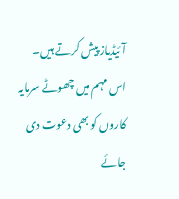آئیڈیاز پیش کرتے ہیں۔
اس مہم میں چھوٹے سرمایہ کاروں کو بھی دعوت دی جائے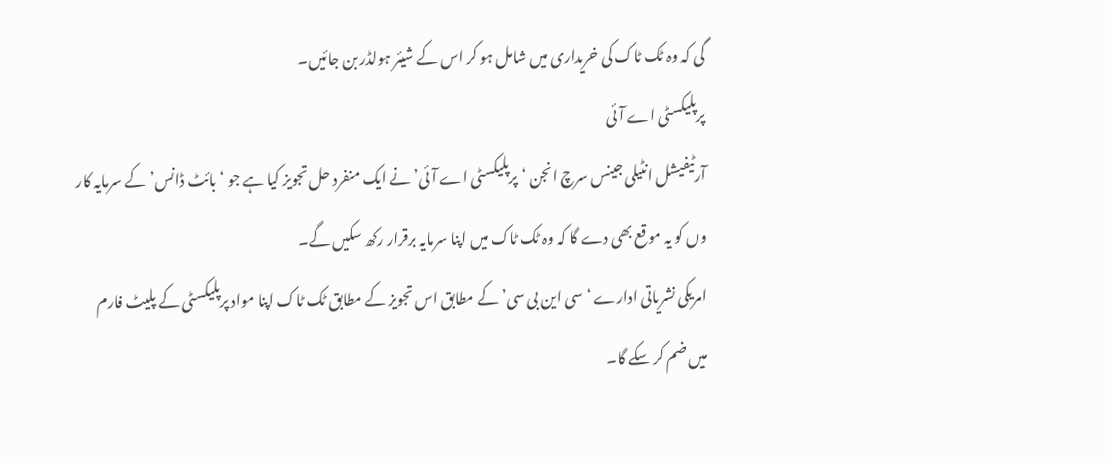گی کہ وہ ٹک ٹاک کی خریداری میں شامل ہو کر اس کے شیئر ہولڈر بن جائیں۔
پرپلیکسٹی اے آئی
آرٹیفیشل انٹیلی جینس سرچ انجن ‘پرپلیکسٹی اے آئی’ نے ایک منفرد حل تجویز کیا ہے جو ‘بائٹ ڈانس’ کے سرمایہ کار وں کو یہ موقع بھی دے گا کہ وہ ٹک ٹاک میں اپنا سرمایہ برقرار رکھ سکیں گے۔
امریکی نشریاتی ادارے ‘سی این بی سی’ کے مطابق اس تجویز کے مطابق ٹک ٹاک اپنا مواد پرپلیکسٹی کے پلیٹ فارم میں ضم کر سکے گا۔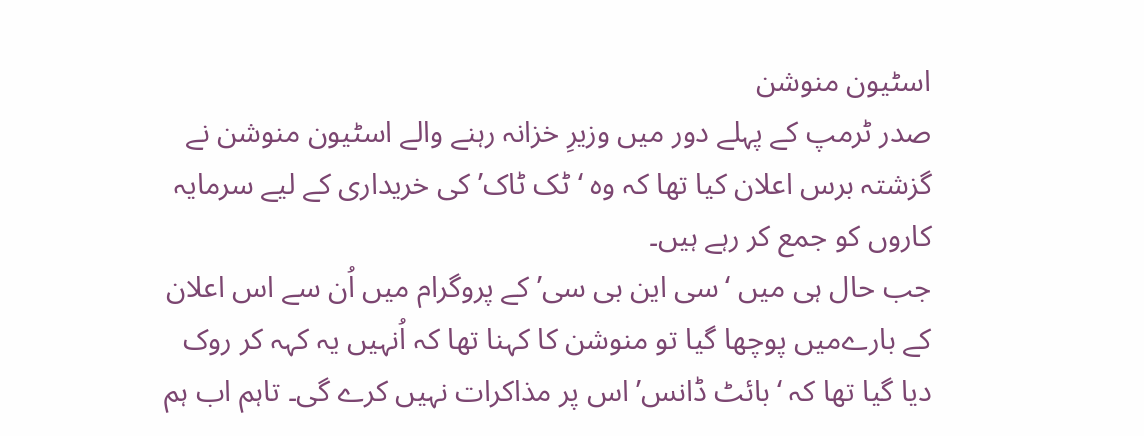اسٹیون منوشن
صدر ٹرمپ کے پہلے دور میں وزیرِ خزانہ رہنے والے اسٹیون منوشن نے گزشتہ برس اعلان کیا تھا کہ وہ ‘ٹک ٹاک’ کی خریداری کے لیے سرمایہ کاروں کو جمع کر رہے ہیں۔
جب حال ہی میں ‘سی این بی سی’ کے پروگرام میں اُن سے اس اعلان کے بارےمیں پوچھا گیا تو منوشن کا کہنا تھا کہ اُنہیں یہ کہہ کر روک دیا گیا تھا کہ ‘بائٹ ڈانس’ اس پر مذاکرات نہیں کرے گی۔ تاہم اب ہم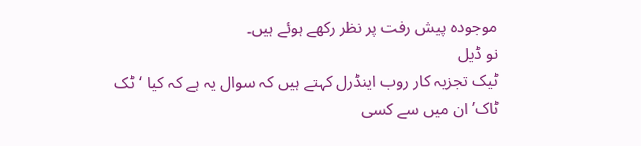موجودہ پیش رفت پر نظر رکھے ہوئے ہیں۔
نو ڈیل
ٹیک تجزیہ کار روب اینڈرل کہتے ہیں کہ سوال یہ ہے کہ کیا ‘ٹک ٹاک’ ان میں سے کسی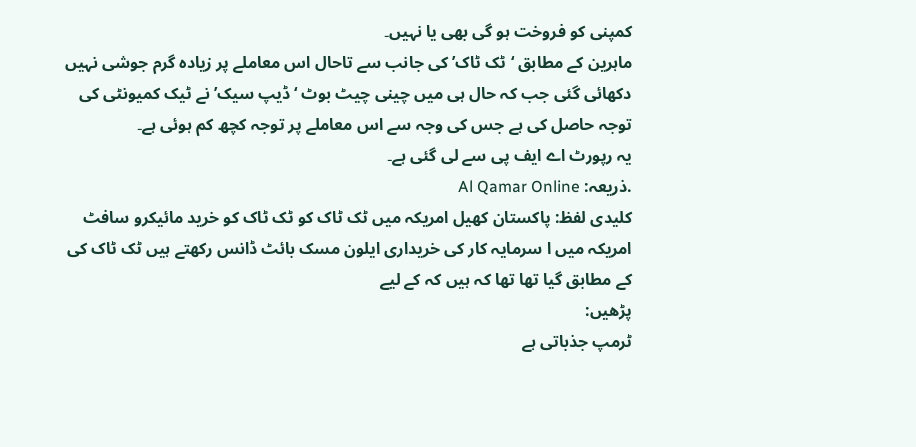کمپنی کو فروخت ہو گی بھی یا نہیں۔
ماہرین کے مطابق ‘ٹک ٹاک’ کی جانب سے تاحال اس معاملے پر زیادہ گرم جوشی نہیں دکھائی گئی جب کہ حال ہی میں چینی چیٹ بوٹ ‘ڈیپ سیک’ نے ٹیک کمیونٹی کی توجہ حاصل کی ہے جس کی وجہ سے اس معاملے پر توجہ کچھ کم ہوئی ہے۔
یہ رپورٹ اے ایف پی سے لی گئی ہے۔
.ذریعہ: Al Qamar Online
کلیدی لفظ: پاکستان کھیل امریکہ میں ٹک ٹاک کو ٹک ٹاک کو خرید مائیکرو سافٹ امریکہ میں ا سرمایہ کار کی خریداری ایلون مسک بائٹ ڈانس رکھتے ہیں ٹک ٹاک کی کے مطابق گیا تھا تھا کہ ہیں کہ کے لیے
پڑھیں:
ٹرمپ جذباتی ہے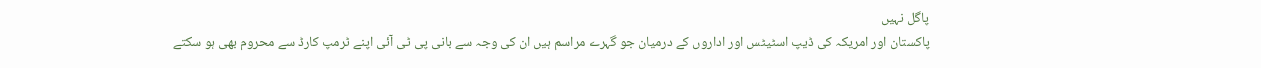پاگل نہیں
پاکستان اور امریکہ کی ڈیپ اسٹیٹس اور اداروں کے درمیان جو گہرے مراسم ہیں ان کی وجہ سے بانی پی ٹی آئی اپنے ٹرمپ کارڈ سے محروم بھی ہو سکتے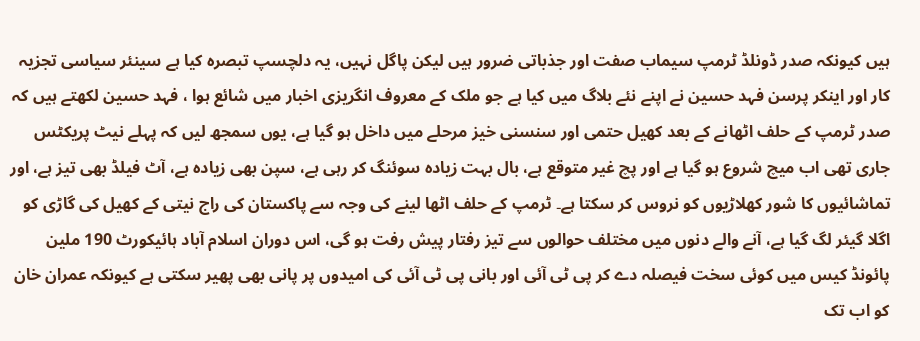ہیں کیونکہ صدر ڈونلڈ ٹرمپ سیماب صفت اور جذباتی ضرور ہیں لیکن پاگل نہیں، یہ دلچسپ تبصرہ کیا ہے سینئر سیاسی تجزیہ کار اور اینکر پرسن فہد حسین نے اپنے نئے بلاگ میں کیا ہے جو ملک کے معروف انگریزی اخبار میں شائع ہوا ، فہد حسین لکھتے ہیں کہ صدر ٹرمپ کے حلف اٹھانے کے بعد کھیل حتمی اور سنسنی خیز مرحلے میں داخل ہو گیا ہے، یوں سمجھ لیں کہ پہلے نیٹ پریکٹس جاری تھی اب میچ شروع ہو گیا ہے اور پچ غیر متوقع ہے، بال بہت زیادہ سوئنگ کر رہی ہے، سپن بھی زیادہ ہے، آٹ فیلڈ بھی تیز ہے، اور تماشائیوں کا شور کھلاڑیوں کو نروس کر سکتا ہے۔ ٹرمپ کے حلف اٹھا لینے کی وجہ سے پاکستان کی راج نیتی کے کھیل کی گاڑی کو اگلا گیئر لگ گیا ہے، آنے والے دنوں میں مختلف حوالوں سے تیز رفتار پیش رفت ہو گی، اس دوران اسلام آباد ہائیکورٹ 190 ملین پائونڈ کیس میں کوئی سخت فیصلہ دے کر پی ٹی آئی اور بانی پی ٹی آئی کی امیدوں پر پانی بھی پھیر سکتی ہے کیونکہ عمران خان کو اب تک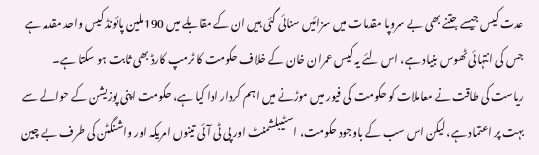عدت کیس جیسے جتنے بھی بے سروپا مقدمات میں سزائیں سنائی گئی ہیں ان کے مقابلے میں 190ملین پائونڈ کیس واحد مقدمہ ہے جس کی انتہائی ٹھوس بنیاد ہے، اس لئے یہ کیس عمران خان کے خلاف حکومت کا ٹرمپ کارڈ بھی ثابت ہو سکتا ہے۔
ریاست کی طاقت نے معاملات کو حکومت کی فیور میں موڑنے میں اہم کردار ادا کیا ہے، حکومت اپنی پوزیشن کے حوالے سے بہت پر اعتماد ہے، لیکن اس سب کے باوجود حکومت، اسٹیبلشمنٹ اور پی ٹی آئی تینوں امریکہ اور واشنگٹن کی طرف بے چین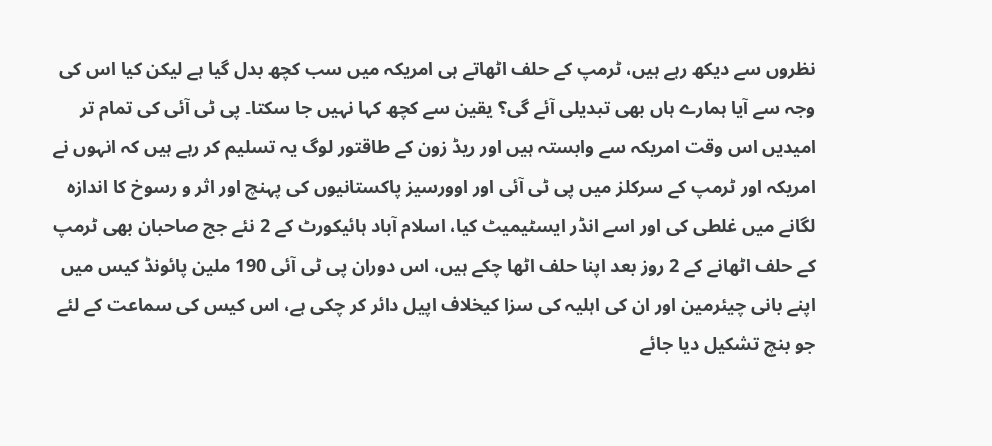نظروں سے دیکھ رہے ہیں، ٹرمپ کے حلف اٹھاتے ہی امریکہ میں سب کچھ بدل گیا ہے لیکن کیا اس کی وجہ سے آیا ہمارے ہاں بھی تبدیلی آئے گی؟ یقین سے کچھ کہا نہیں جا سکتا۔ پی ٹی آئی کی تمام تر امیدیں اس وقت امریکہ سے وابستہ ہیں اور ریڈ زون کے طاقتور لوگ یہ تسلیم کر رہے ہیں کہ انہوں نے امریکہ اور ٹرمپ کے سرکلز میں پی ٹی آئی اور اوورسیز پاکستانیوں کی پہنچ اور اثر و رسوخ کا اندازہ لگانے میں غلطی کی اور اسے انڈر ایسٹیمیٹ کیا، اسلام آباد ہائیکورٹ کے 2 نئے جج صاحبان بھی ٹرمپ کے حلف اٹھانے کے 2 روز بعد اپنا حلف اٹھا چکے ہیں، اس دوران پی ٹی آئی 190 ملین پائونڈ کیس میں اپنے بانی چیئرمین اور ان کی اہلیہ کی سزا کیخلاف اپیل دائر کر چکی ہے، اس کیس کی سماعت کے لئے جو بنچ تشکیل دیا جائے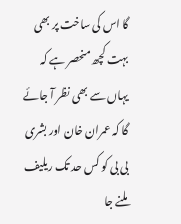گا اس کی ساخت پر بھی بہت کچھ منحصر ہے کہ یہاں سے بھی نظر آ جائے گا کہ عمران خان اور بشری بی بی کو کس حد تک ریلیف ملنے جا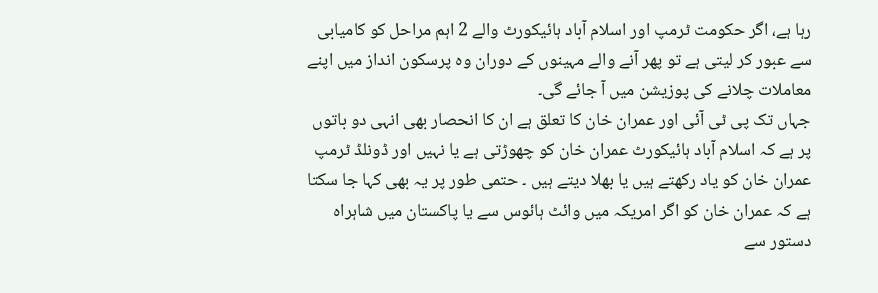رہا ہے، اگر حکومت ٹرمپ اور اسلام آباد ہائیکورٹ والے 2 اہم مراحل کو کامیابی سے عبور کر لیتی ہے تو پھر آنے والے مہینوں کے دوران وہ پرسکون انداز میں اپنے معاملات چلانے کی پوزیشن میں آ جائے گی۔
جہاں تک پی ٹی آئی اور عمران خان کا تعلق ہے ان کا انحصار بھی انہی دو باتوں پر ہے کہ اسلام آباد ہائیکورٹ عمران خان کو چھوڑتی ہے یا نہیں اور ڈونلڈ ٹرمپ عمران خان کو یاد رکھتے ہیں یا بھلا دیتے ہیں ۔ حتمی طور پر یہ بھی کہا جا سکتا ہے کہ عمران خان کو اگر امریکہ میں وائٹ ہائوس سے یا پاکستان میں شاہراہ دستور سے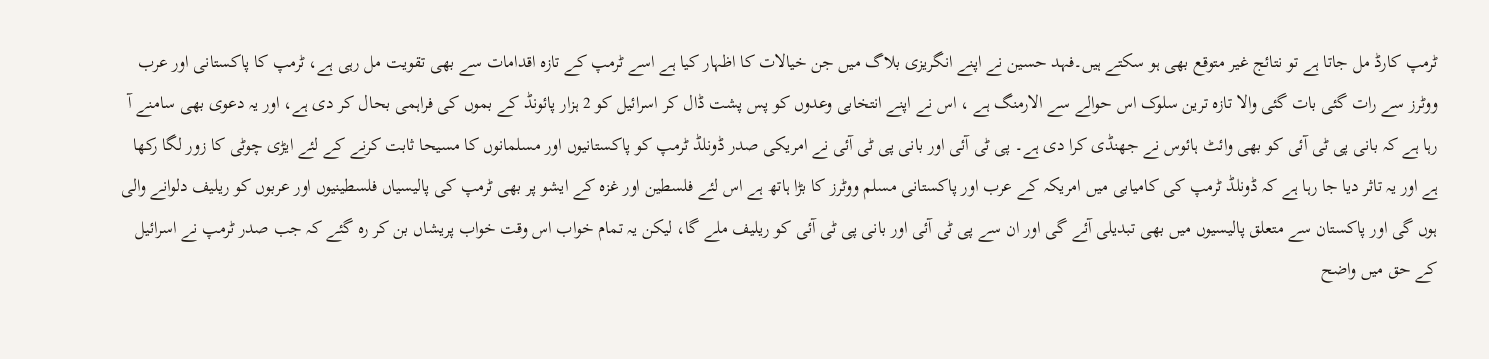ٹرمپ کارڈ مل جاتا ہے تو نتائج غیر متوقع بھی ہو سکتے ہیں۔فہد حسین نے اپنے انگریزی بلاگ میں جن خیالات کا اظہار کیا ہے اسے ٹرمپ کے تازہ اقدامات سے بھی تقویت مل رہی ہے، ٹرمپ کا پاکستانی اور عرب ووٹرز سے رات گئی بات گئی والا تازہ ترین سلوک اس حوالے سے الارمنگ ہے ، اس نے اپنے انتخابی وعدوں کو پس پشت ڈال کر اسرائیل کو 2 ہزار پائونڈ کے بموں کی فراہمی بحال کر دی ہے، اور یہ دعوی بھی سامنے آ رہا ہے کہ بانی پی ٹی آئی کو بھی وائٹ ہائوس نے جھنڈی کرا دی ہے۔ پی ٹی آئی اور بانی پی ٹی آئی نے امریکی صدر ڈونلڈ ٹرمپ کو پاکستانیوں اور مسلمانوں کا مسیحا ثابت کرنے کے لئے ایڑی چوٹی کا زور لگا رکھا ہے اور یہ تاثر دیا جا رہا ہے کہ ڈونلڈ ٹرمپ کی کامیابی میں امریکہ کے عرب اور پاکستانی مسلم ووٹرز کا بڑا ہاتھ ہے اس لئے فلسطین اور غزہ کے ایشو پر بھی ٹرمپ کی پالیسیاں فلسطینیوں اور عربوں کو ریلیف دلوانے والی ہوں گی اور پاکستان سے متعلق پالیسیوں میں بھی تبدیلی آئے گی اور ان سے پی ٹی آئی اور بانی پی ٹی آئی کو ریلیف ملے گا، لیکن یہ تمام خواب اس وقت خواب پریشاں بن کر رہ گئے کہ جب صدر ٹرمپ نے اسرائیل کے حق میں واضح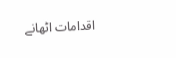اقدامات اٹھانے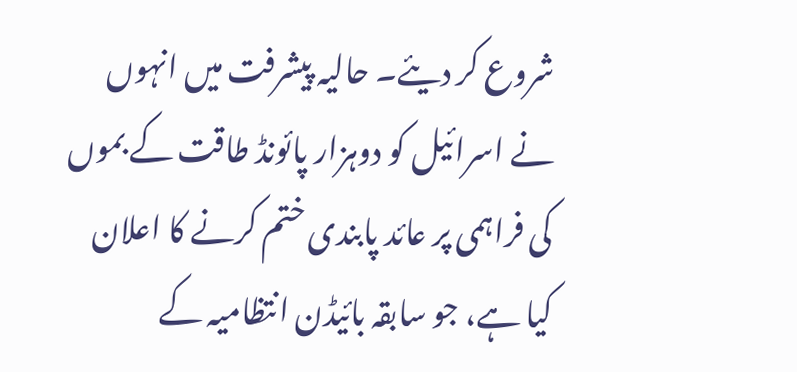شروع کر دیئے۔ حالیہ پیشرفت میں انہوں نے اسرائیل کو دوہزار پائونڈ طاقت کے بموں کی فراہمی پر عائد پابندی ختم کرنے کا اعلان کیا ہے، جو سابقہ بائیڈن انتظامیہ کے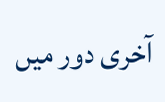آخری دور میں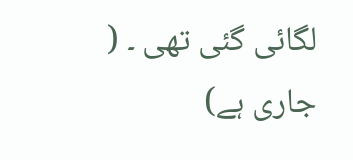لگائی گئی تھی ۔ ( جاری ہے)